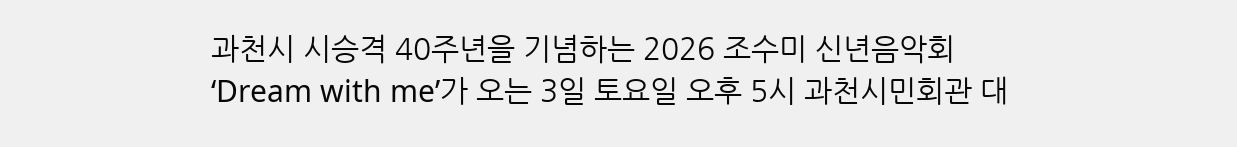과천시 시승격 40주년을 기념하는 2026 조수미 신년음악회 ‘Dream with me’가 오는 3일 토요일 오후 5시 과천시민회관 대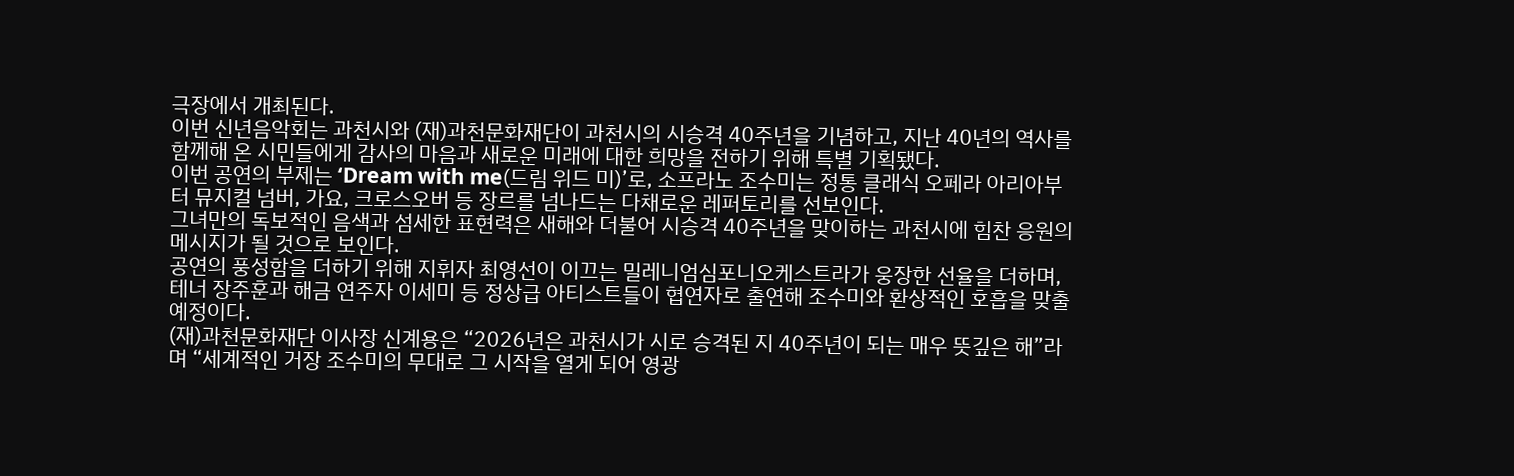극장에서 개최된다.
이번 신년음악회는 과천시와 (재)과천문화재단이 과천시의 시승격 40주년을 기념하고, 지난 40년의 역사를 함께해 온 시민들에게 감사의 마음과 새로운 미래에 대한 희망을 전하기 위해 특별 기획됐다.
이번 공연의 부제는 ‘Dream with me(드림 위드 미)’로, 소프라노 조수미는 정통 클래식 오페라 아리아부터 뮤지컬 넘버, 가요, 크로스오버 등 장르를 넘나드는 다채로운 레퍼토리를 선보인다.
그녀만의 독보적인 음색과 섬세한 표현력은 새해와 더불어 시승격 40주년을 맞이하는 과천시에 힘찬 응원의 메시지가 될 것으로 보인다.
공연의 풍성함을 더하기 위해 지휘자 최영선이 이끄는 밀레니엄심포니오케스트라가 웅장한 선율을 더하며, 테너 장주훈과 해금 연주자 이세미 등 정상급 아티스트들이 협연자로 출연해 조수미와 환상적인 호흡을 맞출 예정이다.
(재)과천문화재단 이사장 신계용은 “2026년은 과천시가 시로 승격된 지 40주년이 되는 매우 뜻깊은 해”라며 “세계적인 거장 조수미의 무대로 그 시작을 열게 되어 영광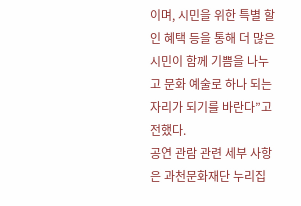이며, 시민을 위한 특별 할인 혜택 등을 통해 더 많은 시민이 함께 기쁨을 나누고 문화 예술로 하나 되는 자리가 되기를 바란다”고 전했다.
공연 관람 관련 세부 사항은 과천문화재단 누리집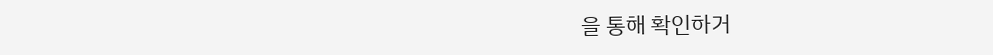을 통해 확인하거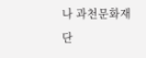나 과천문화재단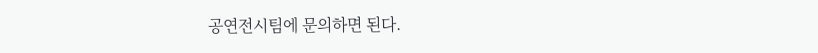공연전시팀에 문의하면 된다.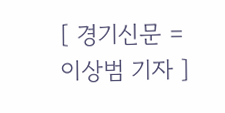[ 경기신문 = 이상범 기자 ]